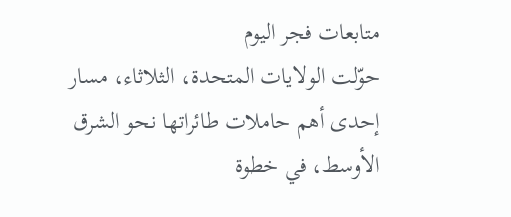متابعات فجر اليوم
حوّلت الولايات المتحدة، الثلاثاء، مسار إحدى أهم حاملات طائراتها نحو الشرق الأوسط، في خطوة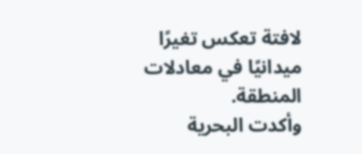لافتة تعكس تغيرًا ميدانيًا في معادلات المنطقة.
وأكدت البحرية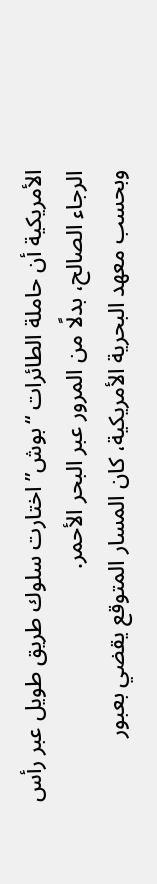الأمريكية أن حاملة الطائرات “بوش” اختارت سلوك طريق طويل عبر رأس الرجاء الصالح، بدلًا من المرور عبر البحر الأحمر.
وبحسب معهد البحرية الأمريكية، كان المسار المتوقع يقضي بعبور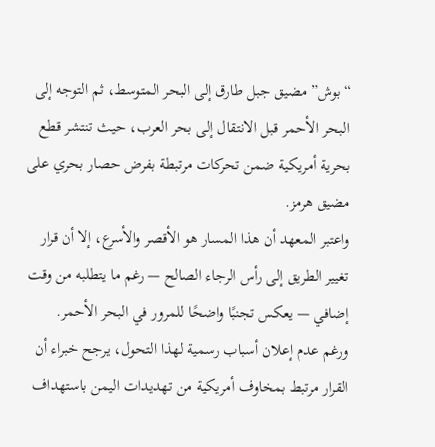“بوش” مضيق جبل طارق إلى البحر المتوسط، ثم التوجه إلى البحر الأحمر قبل الانتقال إلى بحر العرب، حيث تنتشر قطع بحرية أمريكية ضمن تحركات مرتبطة بفرض حصار بحري على مضيق هرمز.
واعتبر المعهد أن هذا المسار هو الأقصر والأسرع، إلا أن قرار تغيير الطريق إلى رأس الرجاء الصالح — رغم ما يتطلبه من وقت إضافي — يعكس تجنبًا واضحًا للمرور في البحر الأحمر.
ورغم عدم إعلان أسباب رسمية لهذا التحول، يرجح خبراء أن القرار مرتبط بمخاوف أمريكية من تهديدات اليمن باستهداف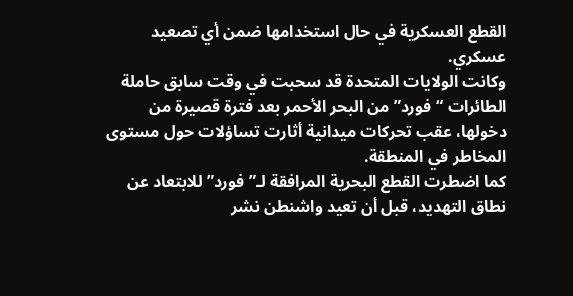القطع العسكرية في حال استخدامها ضمن أي تصعيد عسكري.
وكانت الولايات المتحدة قد سحبت في وقت سابق حاملة الطائرات “فورد” من البحر الأحمر بعد فترة قصيرة من دخولها، عقب تحركات ميدانية أثارت تساؤلات حول مستوى المخاطر في المنطقة.
كما اضطرت القطع البحرية المرافقة لـ”فورد” للابتعاد عن نطاق التهديد، قبل أن تعيد واشنطن نشر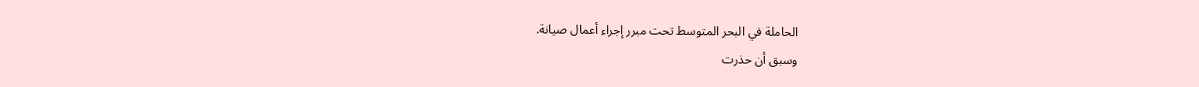الحاملة في البحر المتوسط تحت مبرر إجراء أعمال صيانة.
وسبق أن حذرت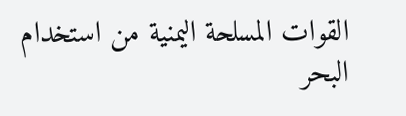القوات المسلحة اليمنية من استخدام البحر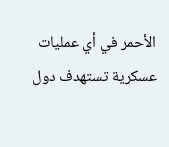الأحمر في أي عمليات عسكرية تستهدف دول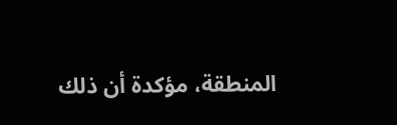المنطقة، مؤكدة أن ذلك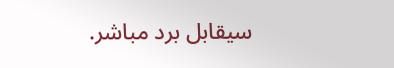سيقابل برد مباشر.